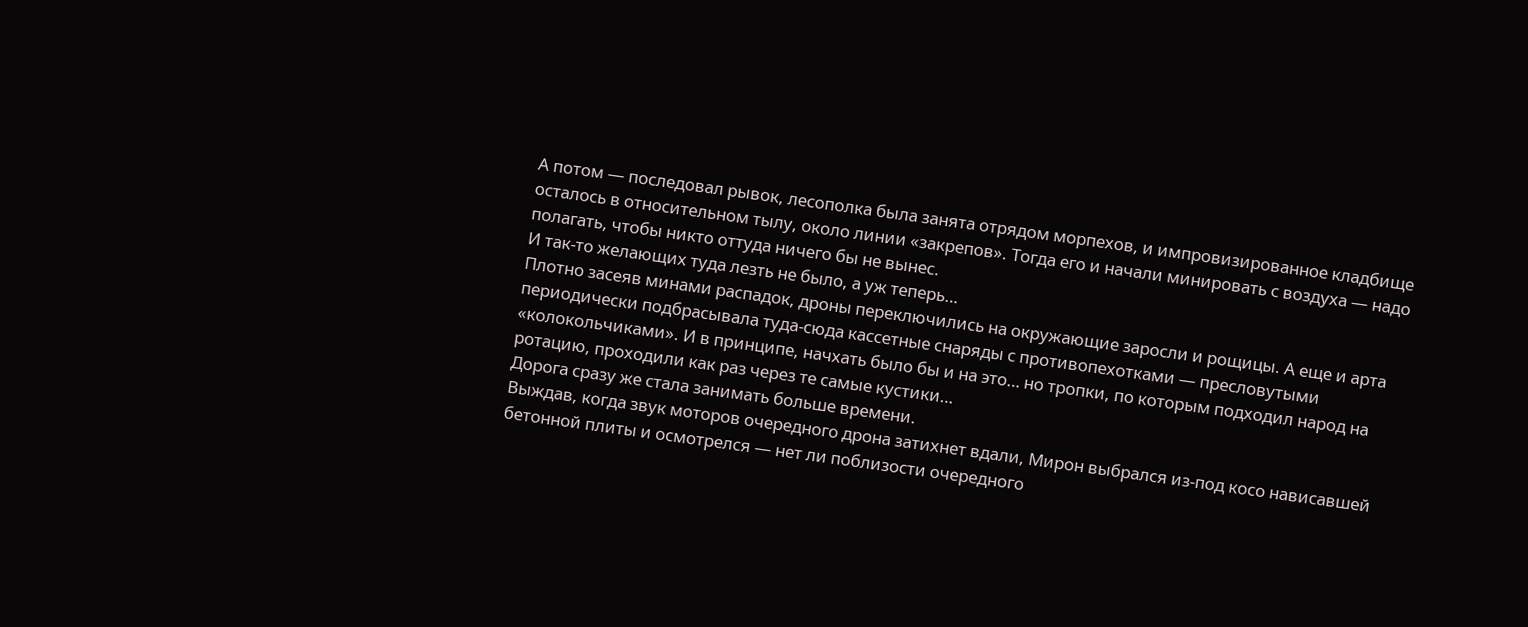А потом — последовал рывок, лесополка была занята отрядом морпехов, и импровизированное кладбище осталось в относительном тылу, около линии «закрепов». Тогда его и начали минировать с воздуха — надо полагать, чтобы никто оттуда ничего бы не вынес.
И так-то желающих туда лезть не было, а уж теперь…
Плотно засеяв минами распадок, дроны переключились на окружающие заросли и рощицы. А еще и арта периодически подбрасывала туда-сюда кассетные снаряды с противопехотками — пресловутыми «колокольчиками». И в принципе, начхать было бы и на это… но тропки, по которым подходил народ на ротацию, проходили как раз через те самые кустики…
Дорога сразу же стала занимать больше времени.
Выждав, когда звук моторов очередного дрона затихнет вдали, Мирон выбрался из-под косо нависавшей бетонной плиты и осмотрелся — нет ли поблизости очередного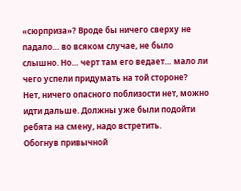«сюрприза»? Вроде бы ничего сверху не падало… во всяком случае, не было слышно. Но… черт там его ведает… мало ли чего успели придумать на той стороне?
Нет, ничего опасного поблизости нет, можно идти дальше. Должны уже были подойти ребята на смену, надо встретить.
Обогнув привычной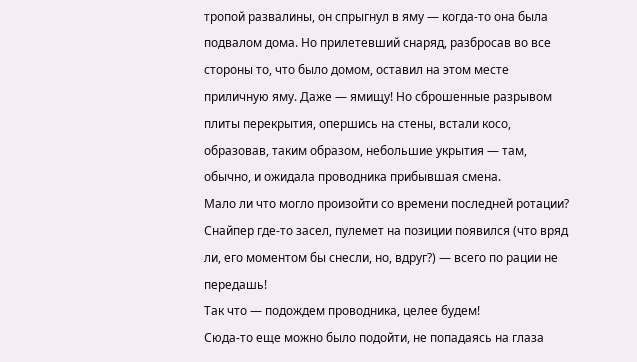тропой развалины, он спрыгнул в яму — когда-то она была подвалом дома. Но прилетевший снаряд, разбросав во все стороны то, что было домом, оставил на этом месте приличную яму. Даже — ямищу! Но сброшенные разрывом плиты перекрытия, опершись на стены, встали косо, образовав, таким образом, небольшие укрытия — там, обычно, и ожидала проводника прибывшая смена.
Мало ли что могло произойти со времени последней ротации?
Снайпер где-то засел, пулемет на позиции появился (что вряд ли, его моментом бы снесли, но, вдруг?) — всего по рации не передашь!
Так что — подождем проводника, целее будем!
Сюда-то еще можно было подойти, не попадаясь на глаза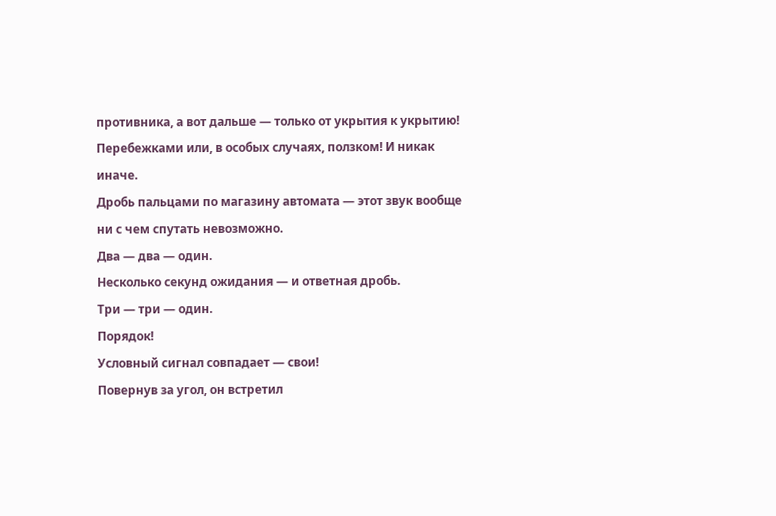противника, а вот дальше — только от укрытия к укрытию! Перебежками или, в особых случаях, ползком! И никак иначе.
Дробь пальцами по магазину автомата — этот звук вообще ни с чем спутать невозможно.
Два — два — один.
Несколько секунд ожидания — и ответная дробь.
Три — три — один.
Порядок!
Условный сигнал совпадает — свои!
Повернув за угол, он встретил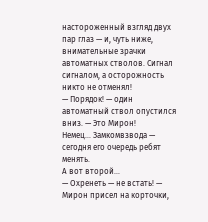настороженный взгляд двух пар глаз — и, чуть ниже, внимательные зрачки автоматных стволов. Сигнал сигналом, а осторожность никто не отменял!
— Порядок! — один автоматный ствол опустился вниз. — Это Мирон!
Немец… Замкомвзвода — сегодня его очередь ребят менять.
А вот второй…
— Охренеть — не встать! — Мирон присел на корточки,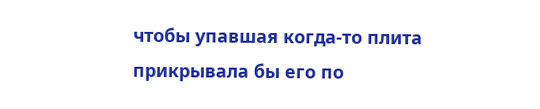чтобы упавшая когда-то плита прикрывала бы его по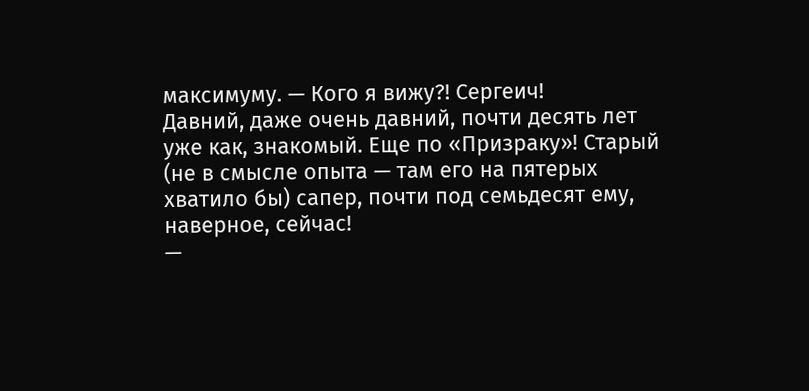максимуму. — Кого я вижу?! Сергеич!
Давний, даже очень давний, почти десять лет уже как, знакомый. Еще по «Призраку»! Старый (не в смысле опыта — там его на пятерых хватило бы) сапер, почти под семьдесят ему, наверное, сейчас!
—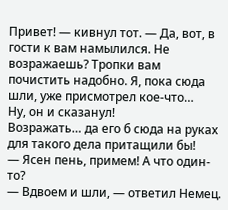Привет! — кивнул тот. — Да, вот, в гости к вам намылился. Не возражаешь? Тропки вам почистить надобно. Я, пока сюда шли, уже присмотрел кое-что…
Ну, он и сказанул!
Возражать… да его б сюда на руках для такого дела притащили бы!
— Ясен пень, примем! А что один-то?
— Вдвоем и шли, — ответил Немец.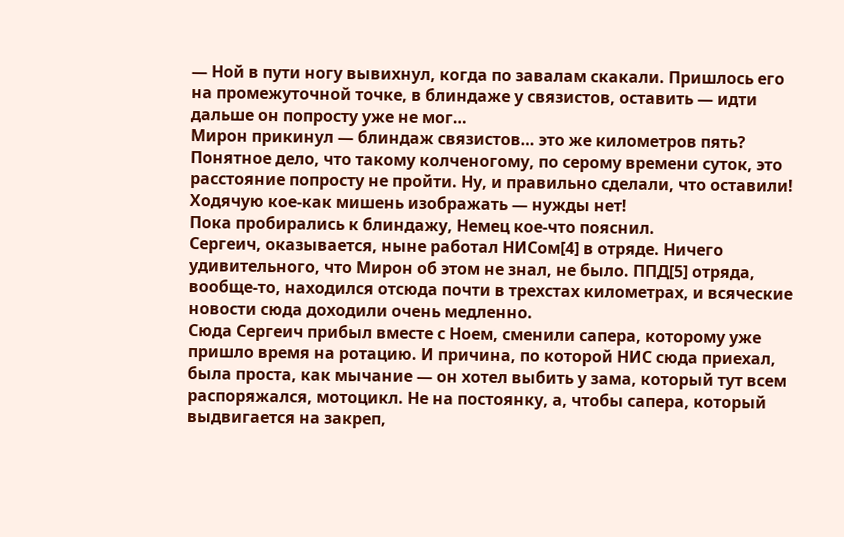— Ной в пути ногу вывихнул, когда по завалам скакали. Пришлось его на промежуточной точке, в блиндаже у связистов, оставить — идти дальше он попросту уже не мог…
Мирон прикинул — блиндаж связистов… это же километров пять? Понятное дело, что такому колченогому, по серому времени суток, это расстояние попросту не пройти. Ну, и правильно сделали, что оставили! Ходячую кое-как мишень изображать — нужды нет!
Пока пробирались к блиндажу, Немец кое-что пояснил.
Сергеич, оказывается, ныне работал НИСом[4] в отряде. Ничего удивительного, что Мирон об этом не знал, не было. ППД[5] отряда, вообще-то, находился отсюда почти в трехстах километрах, и всяческие новости сюда доходили очень медленно.
Сюда Сергеич прибыл вместе с Ноем, сменили сапера, которому уже пришло время на ротацию. И причина, по которой НИС сюда приехал, была проста, как мычание — он хотел выбить у зама, который тут всем распоряжался, мотоцикл. Не на постоянку, а, чтобы сапера, который выдвигается на закреп,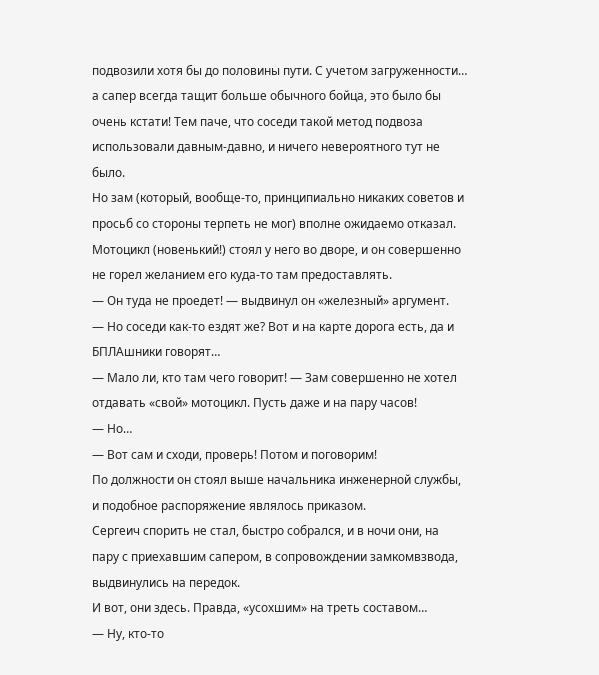подвозили хотя бы до половины пути. С учетом загруженности… а сапер всегда тащит больше обычного бойца, это было бы очень кстати! Тем паче, что соседи такой метод подвоза использовали давным-давно, и ничего невероятного тут не было.
Но зам (который, вообще-то, принципиально никаких советов и просьб со стороны терпеть не мог) вполне ожидаемо отказал. Мотоцикл (новенький!) стоял у него во дворе, и он совершенно не горел желанием его куда-то там предоставлять.
— Он туда не проедет! — выдвинул он «железный» аргумент.
— Но соседи как-то ездят же? Вот и на карте дорога есть, да и БПЛАшники говорят…
— Мало ли, кто там чего говорит! — Зам совершенно не хотел отдавать «свой» мотоцикл. Пусть даже и на пару часов!
— Но…
— Вот сам и сходи, проверь! Потом и поговорим!
По должности он стоял выше начальника инженерной службы, и подобное распоряжение являлось приказом.
Сергеич спорить не стал, быстро собрался, и в ночи они, на пару с приехавшим сапером, в сопровождении замкомвзвода, выдвинулись на передок.
И вот, они здесь. Правда, «усохшим» на треть составом…
— Ну, кто-то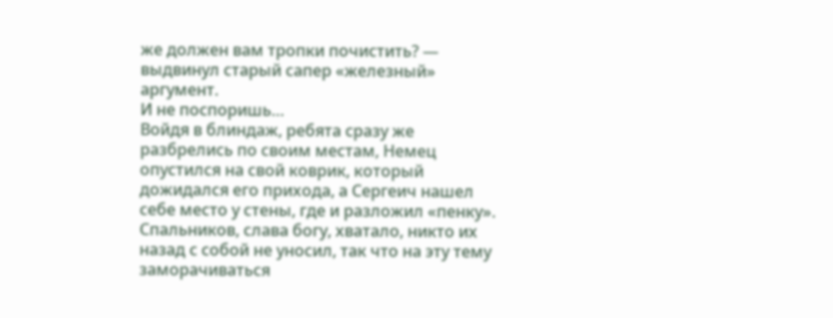же должен вам тропки почистить? — выдвинул старый сапер «железный» аргумент.
И не поспоришь…
Войдя в блиндаж, ребята сразу же разбрелись по своим местам, Немец опустился на свой коврик, который дожидался его прихода, а Сергеич нашел себе место у стены, где и разложил «пенку». Спальников, слава богу, хватало, никто их назад с собой не уносил, так что на эту тему заморачиваться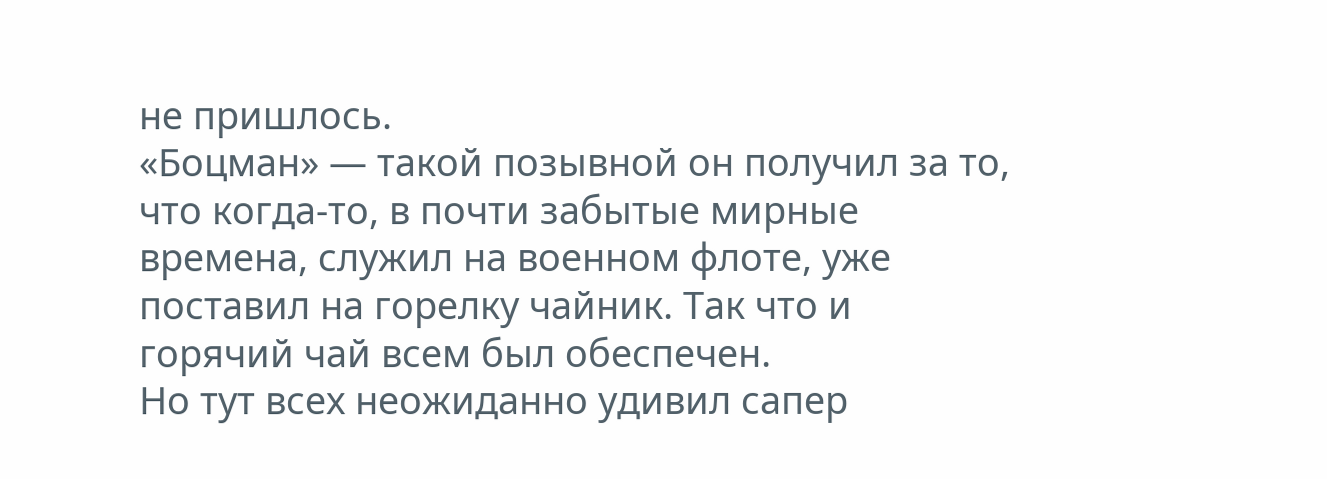не пришлось.
«Боцман» — такой позывной он получил за то, что когда-то, в почти забытые мирные времена, служил на военном флоте, уже поставил на горелку чайник. Так что и горячий чай всем был обеспечен.
Но тут всех неожиданно удивил сапер